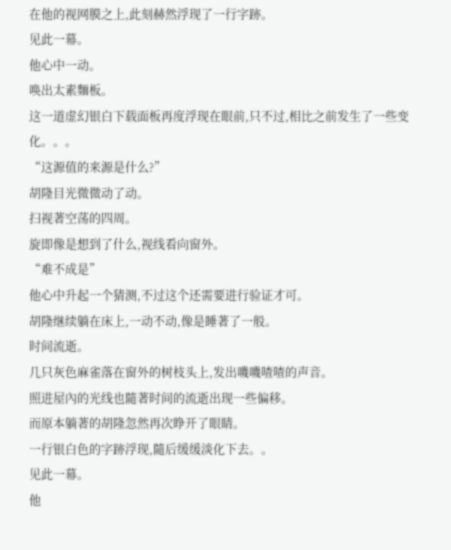在他的视网膜之上,此刻赫然浮现了一行字跡。
见此一幕。
他心中一动。
唤出太素麵板。
这一道虚幻银白下载面板再度浮现在眼前,只不过,相比之前发生了一些变化。。。
“这源值的来源是什么?”
胡隆目光微微动了动。
扫视著空荡的四周。
旋即像是想到了什么,视线看向窗外。
“难不成是”
他心中升起一个猜测,不过这个还需要进行验证才可。
胡隆继续躺在床上,一动不动,像是睡著了一般。
时间流逝。
几只灰色麻雀落在窗外的树枝头上,发出嘰嘰喳喳的声音。
照进屋內的光线也隨著时间的流逝出现一些偏移。
而原本躺著的胡隆忽然再次睁开了眼睛。
一行银白色的字跡浮现,隨后缓缓淡化下去。。
见此一幕。
他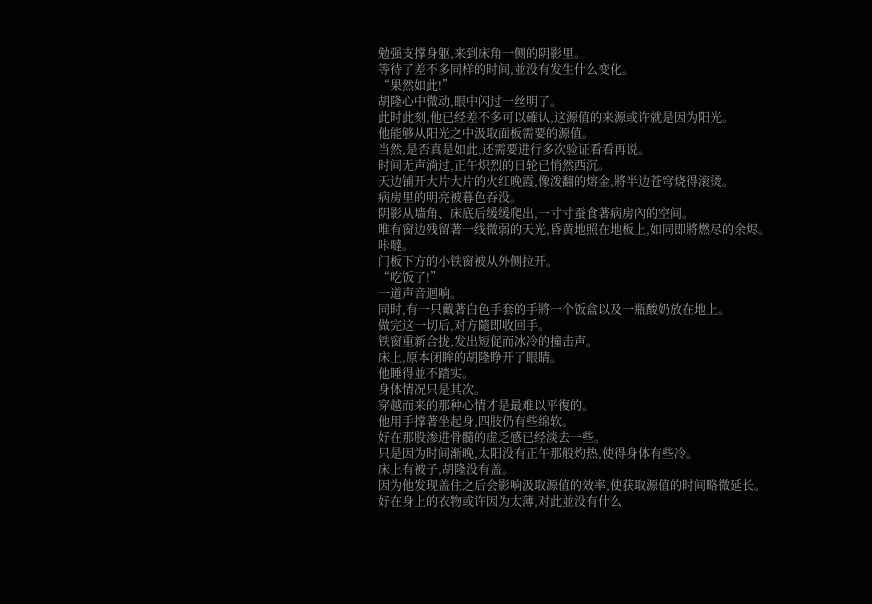勉强支撑身躯,来到床角一侧的阴影里。
等待了差不多同样的时间,並没有发生什么变化。
“果然如此!”
胡隆心中微动,眼中闪过一丝明了。
此时此刻,他已经差不多可以確认,这源值的来源或许就是因为阳光。
他能够从阳光之中汲取面板需要的源值。
当然,是否真是如此,还需要进行多次验证看看再说。
时间无声淌过,正午炽烈的日轮已悄然西沉。
天边铺开大片大片的火红晚霞,像泼翻的熔金,將半边苍穹烧得滚烫。
病房里的明亮被暮色吞没。
阴影从墙角、床底后缓缓爬出,一寸寸蚕食著病房內的空间。
唯有窗边残留著一线微弱的天光,昏黄地照在地板上,如同即將燃尽的余烬。
咔噠。
门板下方的小铁窗被从外侧拉开。
“吃饭了!”
一道声音迴响。
同时,有一只戴著白色手套的手將一个饭盒以及一瓶酸奶放在地上。
做完这一切后,对方隨即收回手。
铁窗重新合拢,发出短促而冰冷的撞击声。
床上,原本闭眸的胡隆睁开了眼睛。
他睡得並不踏实。
身体情况只是其次。
穿越而来的那种心情才是最难以平復的。
他用手撑著坐起身,四肢仍有些绵软。
好在那股渗进骨髓的虚乏感已经淡去一些。
只是因为时间渐晚,太阳没有正午那般灼热,使得身体有些冷。
床上有被子,胡隆没有盖。
因为他发现盖住之后会影响汲取源值的效率,使获取源值的时间略微延长。
好在身上的衣物或许因为太薄,对此並没有什么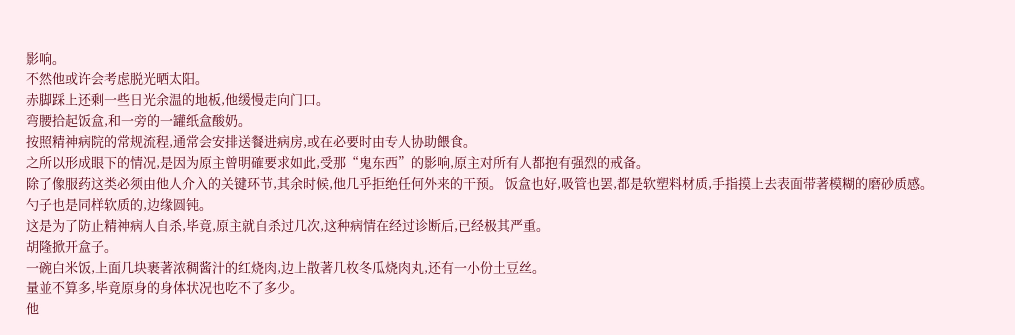影响。
不然他或许会考虑脱光晒太阳。
赤脚踩上还剩一些日光余温的地板,他缓慢走向门口。
弯腰拾起饭盒,和一旁的一罐纸盒酸奶。
按照精神病院的常规流程,通常会安排送餐进病房,或在必要时由专人协助餵食。
之所以形成眼下的情况,是因为原主曾明確要求如此,受那“鬼东西”的影响,原主对所有人都抱有强烈的戒备。
除了像服药这类必须由他人介入的关键环节,其余时候,他几乎拒绝任何外来的干预。 饭盒也好,吸管也罢,都是软塑料材质,手指摸上去表面带著模糊的磨砂质感。
勺子也是同样软质的,边缘圆钝。
这是为了防止精神病人自杀,毕竟,原主就自杀过几次,这种病情在经过诊断后,已经极其严重。
胡隆掀开盒子。
一碗白米饭,上面几块裹著浓稠酱汁的红烧肉,边上散著几枚冬瓜烧肉丸,还有一小份土豆丝。
量並不算多,毕竟原身的身体状况也吃不了多少。
他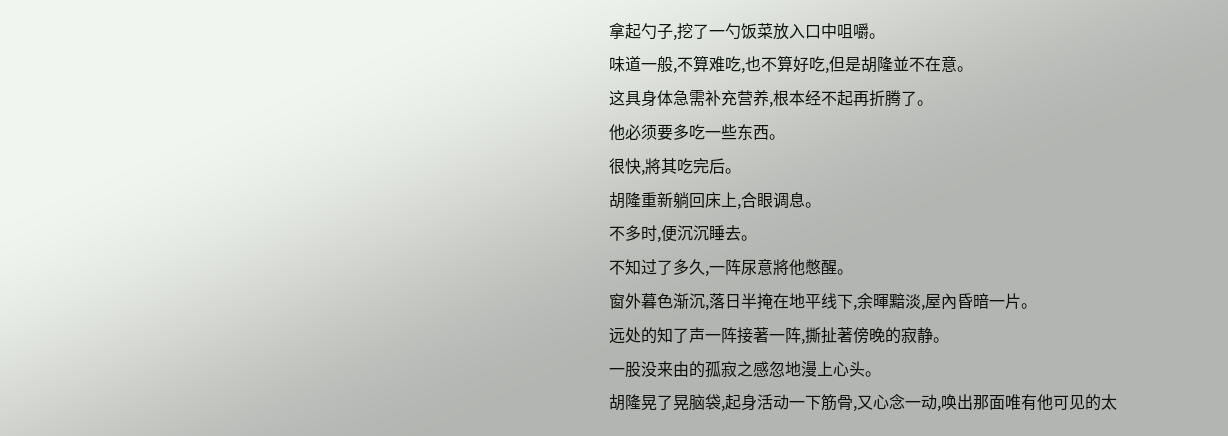拿起勺子,挖了一勺饭菜放入口中咀嚼。
味道一般,不算难吃,也不算好吃,但是胡隆並不在意。
这具身体急需补充营养,根本经不起再折腾了。
他必须要多吃一些东西。
很快,將其吃完后。
胡隆重新躺回床上,合眼调息。
不多时,便沉沉睡去。
不知过了多久,一阵尿意將他憋醒。
窗外暮色渐沉,落日半掩在地平线下,余暉黯淡,屋內昏暗一片。
远处的知了声一阵接著一阵,撕扯著傍晚的寂静。
一股没来由的孤寂之感忽地漫上心头。
胡隆晃了晃脑袋,起身活动一下筋骨,又心念一动,唤出那面唯有他可见的太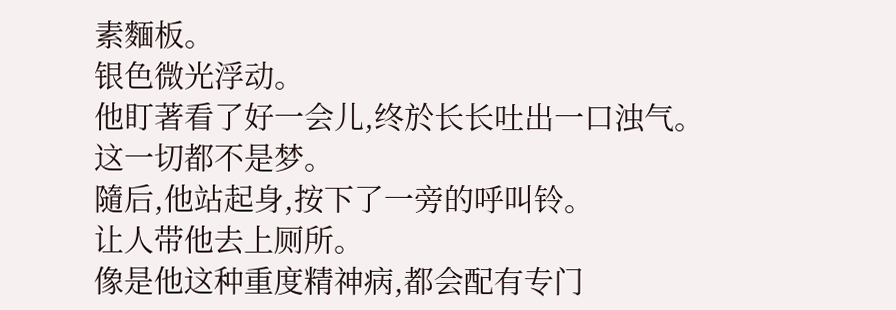素麵板。
银色微光浮动。
他盯著看了好一会儿,终於长长吐出一口浊气。
这一切都不是梦。
隨后,他站起身,按下了一旁的呼叫铃。
让人带他去上厕所。
像是他这种重度精神病,都会配有专门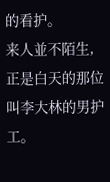的看护。
来人並不陌生,正是白天的那位叫李大林的男护工。